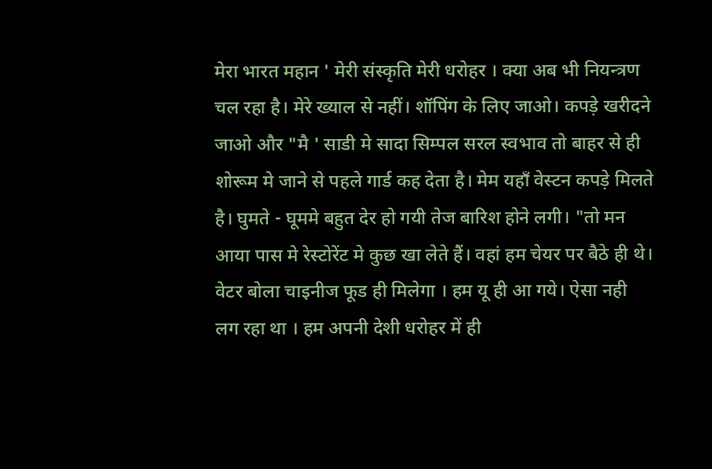मेरा भारत महान ' मेरी संस्कृति मेरी धरोहर । क्या अब भी नियन्त्रण चल रहा है। मेरे ख्याल से नहीं। शॉपिंग के लिए जाओ। कपड़े खरीदने जाओ और "मै ' साडी मे सादा सिम्पल सरल स्वभाव तो बाहर से ही शोरूम मे जाने से पहले गार्ड कह देता है। मेम यहाँ वेस्टन कपड़े मिलते है। घुमते - घूममे बहुत देर हो गयी तेज बारिश होने लगी। "तो मन आया पास मे रेस्टोरेंट मे कुछ खा लेते हैं। वहां हम चेयर पर बैठे ही थे। वेटर बोला चाइनीज फूड ही मिलेगा । हम यू ही आ गये। ऐसा नही लग रहा था । हम अपनी देशी धरोहर में ही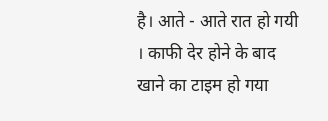है। आते - आते रात हो गयी । काफी देर होने के बाद खाने का टाइम हो गया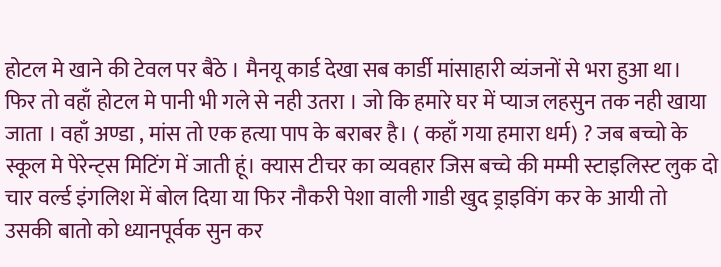होटल मे खाने की टेवल पर बैठे । मैनयू कार्ड देखा सब कार्डी मांसाहारी व्यंजनों से भरा हुआ था। फिर तो वहाँ होटल मे पानी भी गले से नही उतरा । जो कि हमारे घर में प्याज लहसुन तक नही खाया जाता । वहाँ अण्डा , मांस तो एक हत्या पाप के बराबर है। ( कहाँ गया हमारा धर्म) ? जब बच्चो के स्कूल मे पेरेन्ट्स मिटिंग में जाती हूं। क्यास टीचर का व्यवहार जिस बच्चे की मम्मी स्टाइलिस्ट लुक दो चार वर्ल्ड इंगलिश में बोल दिया या फिर नौकरी पेशा वाली गाडी खुद ड्राइविंग कर के आयी तो उसकी बातो को ध्यानपूर्वक सुन कर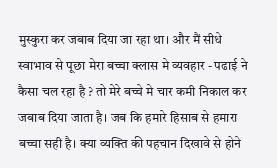मुस्कुरा कर जबाब दिया जा रहा था। और मैं सीधे स्वाभाव से पूछा मेरा बच्चा क्लास मे व्यवहार - पढाई ने कैसा चल रहा है ? तो मेरे बच्चे मे चार कमी निकाल कर जबाब दिया जाता है। जब कि हमारे हिसाब से हमारा बच्चा सही है। क्या व्यक्ति की पहचान दिखावे से होने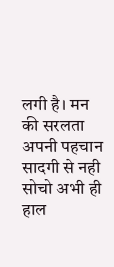लगी है। मन की सरलता अपनी पहचान सादगी से नही सोचो अभी ही हाल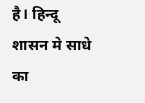है। हिन्दू शासन मे साधे का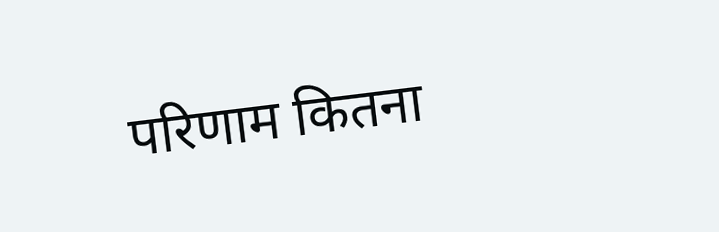परिणाम कितना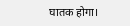घातक होगा।